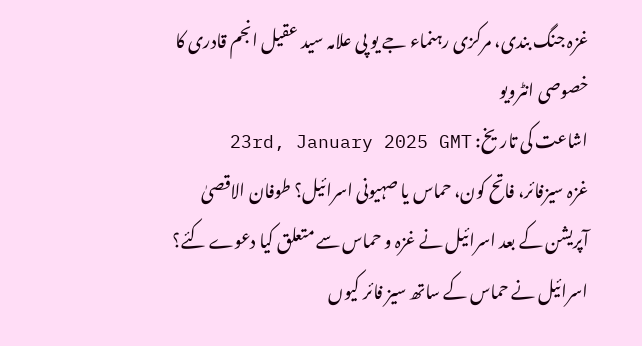غزہ جنگ بندی، مرکزی رہنماء جے یو پی علامہ سید عقیل انجم قادری کا خصوصی انٹرویو
اشاعت کی تاریخ: 23rd, January 2025 GMT
غزہ سیزفائر، فاتح کون، حماس یا صہیونی اسرائیل؟ طوفان الاقصیٰ آپریشن کے بعد اسرائیل نے غزہ و حماس سے متعلق کیا دعوے کئے؟ اسرائیل نے حماس کے ساتھ سیز فائر کیوں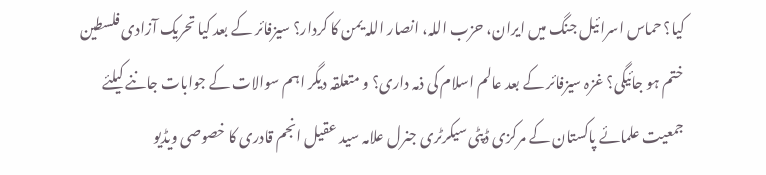کیا؟ حماس اسرائیل جنگ میں ایران، حزب اللہ، انصار اللہ یمن کا کردار؟ سیزفائر کے بعد کیا تحریک آزادی فلسطین ختم ہو جائیگی؟ غزہ سیزفائر کے بعد عالم اسلام کی ذمہ داری؟ و متعلقہ دیگر اہم سوالات کے جوابات جاننے کیلئے جمعیت علمائے پاکستان کے مرکزی ڈپٹی سیکرٹری جنرل علامہ سید عقیل انجم قادری کا خصوصی ویڈیو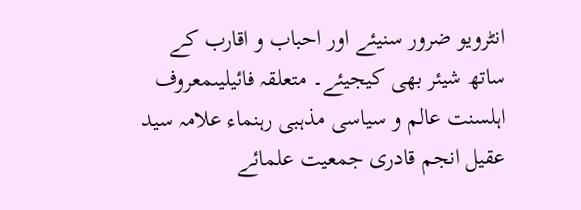انٹرویو ضرور سنیئے اور احباب و اقارب کے ساتھ شیئر بھی کیجیئے۔ متعلقہ فائیلیںمعروف اہلسنت عالم و سیاسی مذہبی رہنماء علامہ سید عقیل انجم قادری جمعیت علمائے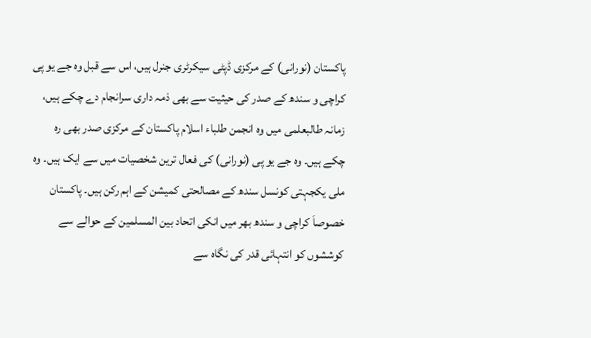پاکستان (نورانی) کے مرکزی ڈپٹی سیکرٹری جنرل ہیں، اس سے قبل وہ جے یو پی کراچی و سندھ کے صدر کی حیثیت سے بھی ذمہ داری سرانجام دے چکے ہیں، زمانہ طالبعلمی میں وہ انجمن طلباء اسلام پاکستان کے مرکزی صدر بھی رہ چکے ہیں۔ وہ جے یو پی (نورانی) کی فعال ترین شخصیات میں سے ایک ہیں۔ وہ ملی یکجہتی کونسل سندھ کے مصالحتی کمیشن کے اہم رکن ہیں۔ پاکستان خصوصاَ کراچی و سندھ بھر میں انکی اتحاد بین المسلمین کے حوالے سے کوششوں کو انتہائی قدر کی نگاہ سے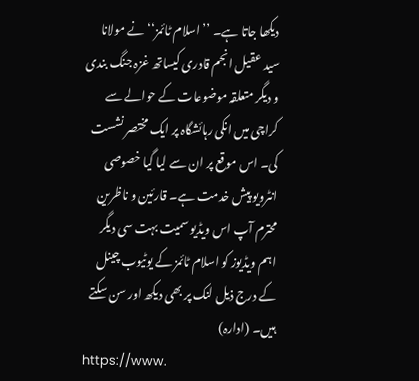دیکھا جاتا ہے۔ ’’اسلام ٹائمز‘‘ نے مولانا سید عقیل انجم قادری کیساتھ غزہ جنگ بندی و دیگر متعلقہ موضوعات کے حوالے سے کراچی میں انکی رہائشگاہ پر ایک مختصر نشست کی۔ اس موقع پر ان سے لیا گیا خصوصی انٹرویو پیش خدمت ہے۔ قارئین و ناظرین محترم آپ اس ویڈیو سمیت بہت سی دیگر اہم ویڈیوز کو اسلام ٹائمز کے یوٹیوب چینل کے درج ذیل لنک پر بھی دیکھ اور سن سکتے ہیں۔ (ادارہ)
https://www.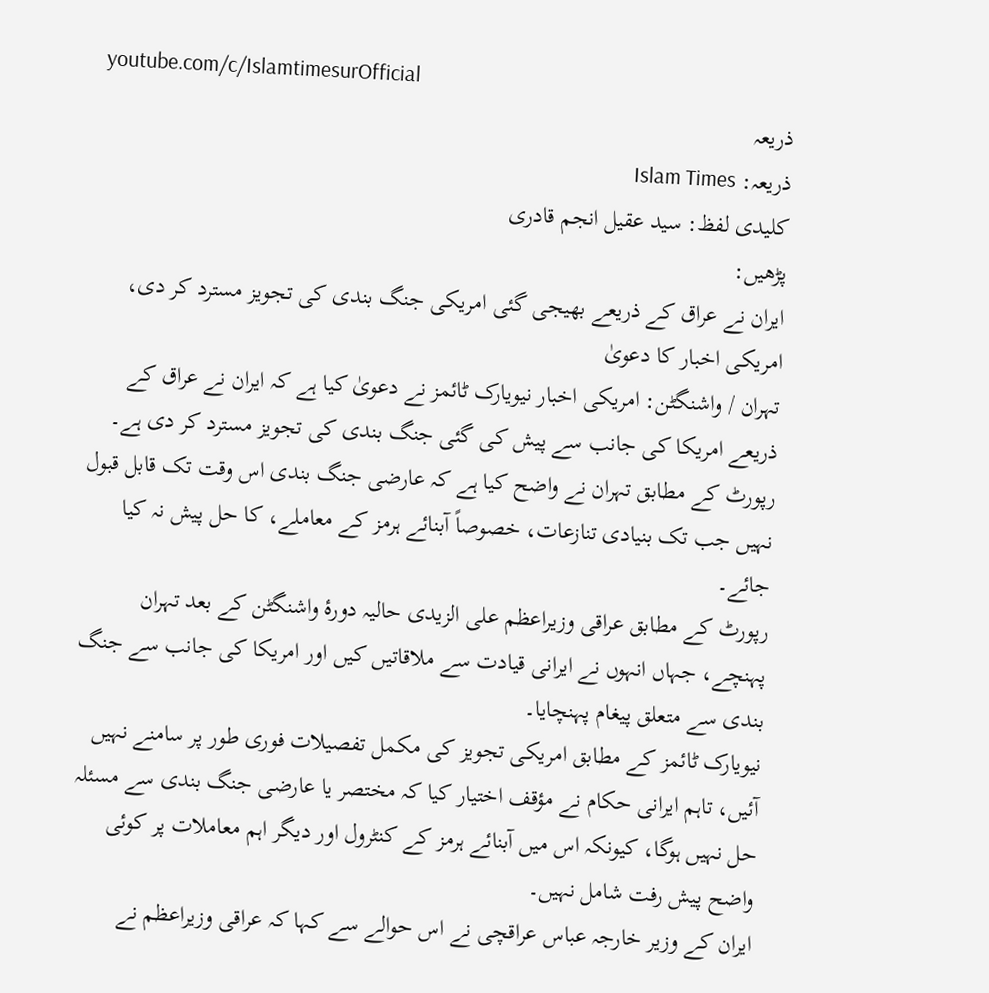youtube.com/c/IslamtimesurOfficial
ذریعہ
ذریعہ: Islam Times
کلیدی لفظ: سید عقیل انجم قادری
پڑھیں:
ایران نے عراق کے ذریعے بھیجی گئی امریکی جنگ بندی کی تجویز مسترد کر دی، امریکی اخبار کا دعویٰ
تہران / واشنگٹن: امریکی اخبار نیویارک ٹائمز نے دعویٰ کیا ہے کہ ایران نے عراق کے ذریعے امریکا کی جانب سے پیش کی گئی جنگ بندی کی تجویز مسترد کر دی ہے۔
رپورٹ کے مطابق تہران نے واضح کیا ہے کہ عارضی جنگ بندی اس وقت تک قابل قبول نہیں جب تک بنیادی تنازعات، خصوصاً آبنائے ہرمز کے معاملے، کا حل پیش نہ کیا جائے۔
رپورٹ کے مطابق عراقی وزیراعظم علی الزیدی حالیہ دورۂ واشنگٹن کے بعد تہران پہنچے، جہاں انہوں نے ایرانی قیادت سے ملاقاتیں کیں اور امریکا کی جانب سے جنگ بندی سے متعلق پیغام پہنچایا۔
نیویارک ٹائمز کے مطابق امریکی تجویز کی مکمل تفصیلات فوری طور پر سامنے نہیں آئیں، تاہم ایرانی حکام نے مؤقف اختیار کیا کہ مختصر یا عارضی جنگ بندی سے مسئلہ حل نہیں ہوگا، کیونکہ اس میں آبنائے ہرمز کے کنٹرول اور دیگر اہم معاملات پر کوئی واضح پیش رفت شامل نہیں۔
ایران کے وزیر خارجہ عباس عراقچی نے اس حوالے سے کہا کہ عراقی وزیراعظم نے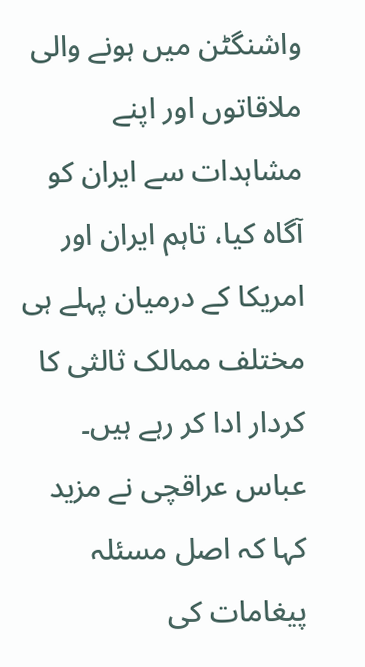واشنگٹن میں ہونے والی ملاقاتوں اور اپنے مشاہدات سے ایران کو آگاہ کیا، تاہم ایران اور امریکا کے درمیان پہلے ہی مختلف ممالک ثالثی کا کردار ادا کر رہے ہیں۔
عباس عراقچی نے مزید کہا کہ اصل مسئلہ پیغامات کی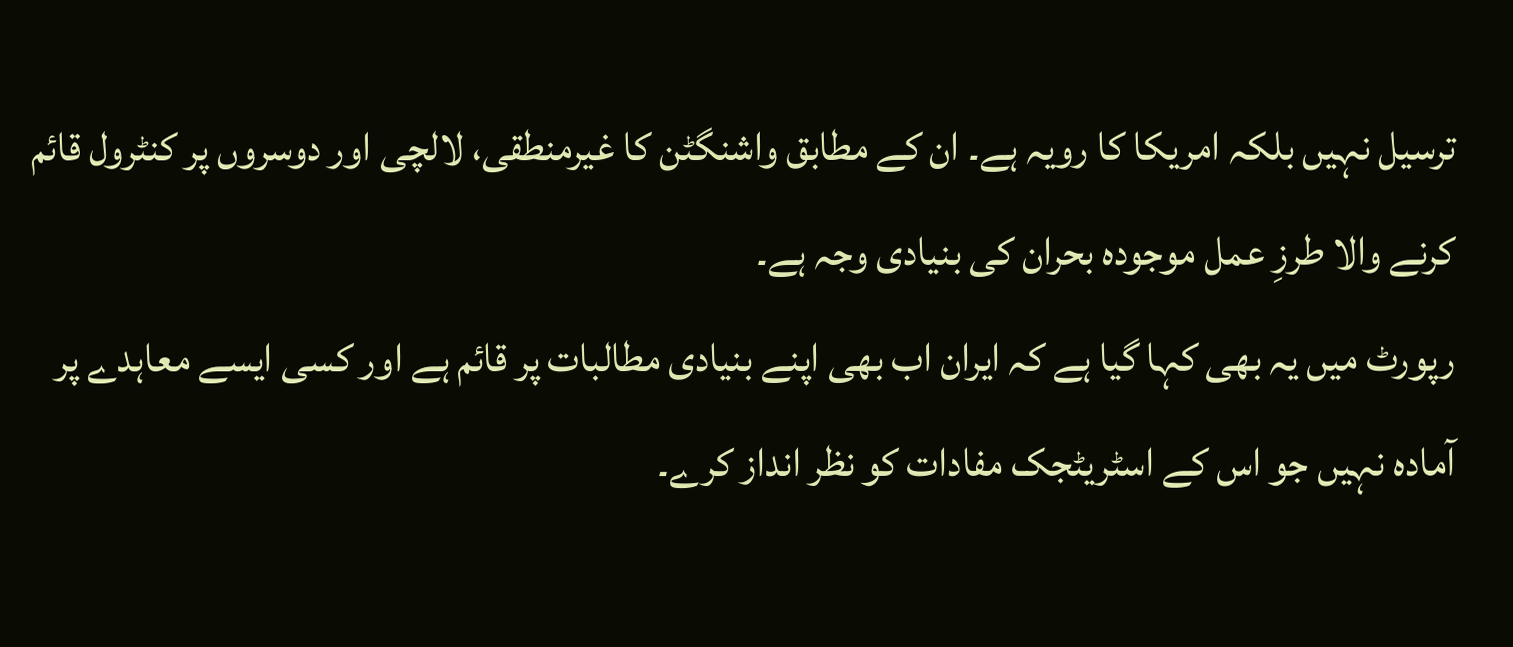ترسیل نہیں بلکہ امریکا کا رویہ ہے۔ ان کے مطابق واشنگٹن کا غیرمنطقی، لالچی اور دوسروں پر کنٹرول قائم کرنے والا طرزِ عمل موجودہ بحران کی بنیادی وجہ ہے۔
رپورٹ میں یہ بھی کہا گیا ہے کہ ایران اب بھی اپنے بنیادی مطالبات پر قائم ہے اور کسی ایسے معاہدے پر آمادہ نہیں جو اس کے اسٹریٹجک مفادات کو نظر انداز کرے۔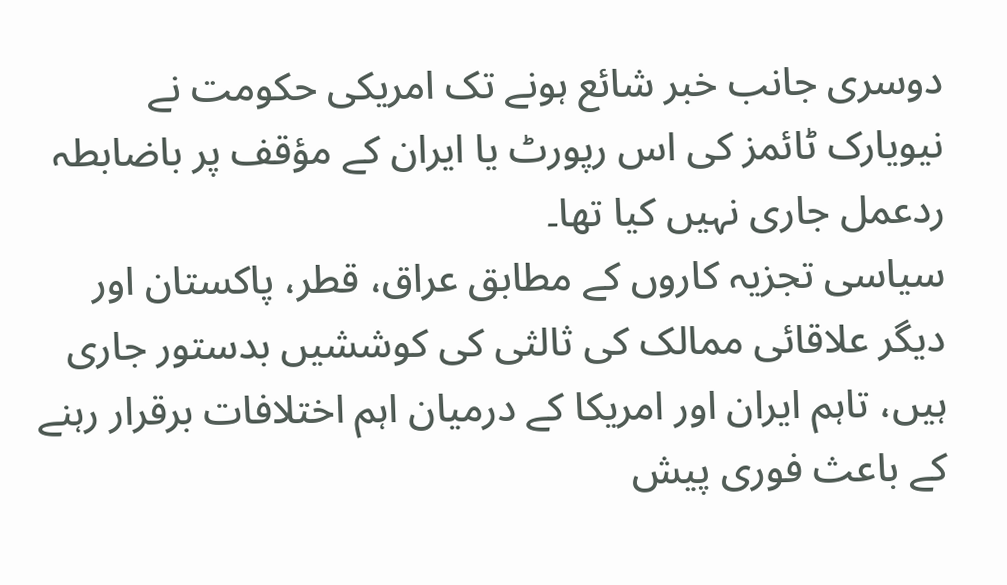دوسری جانب خبر شائع ہونے تک امریکی حکومت نے نیویارک ٹائمز کی اس رپورٹ یا ایران کے مؤقف پر باضابطہ ردعمل جاری نہیں کیا تھا۔
سیاسی تجزیہ کاروں کے مطابق عراق، قطر، پاکستان اور دیگر علاقائی ممالک کی ثالثی کی کوششیں بدستور جاری ہیں، تاہم ایران اور امریکا کے درمیان اہم اختلافات برقرار رہنے کے باعث فوری پیش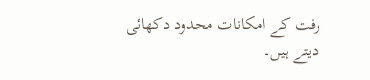رفت کے امکانات محدود دکھائی دیتے ہیں۔